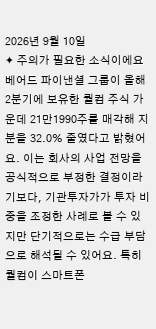2026년 9월 10일
✦ 주의가 필요한 소식이에요
베어드 파이낸셜 그룹이 올해 2분기에 보유한 퀄컴 주식 가운데 21만1990주를 매각해 지분을 32.0% 줄였다고 밝혔어요. 이는 회사의 사업 전망을 공식적으로 부정한 결정이라기보다, 기관투자가가 투자 비중을 조정한 사례로 볼 수 있지만 단기적으로는 수급 부담으로 해석될 수 있어요. 특히 퀄컴이 스마트폰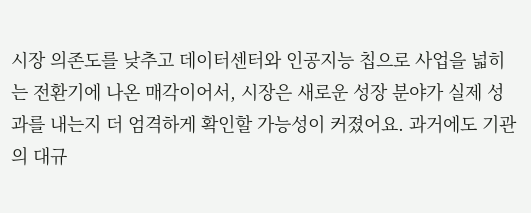시장 의존도를 낮추고 데이터센터와 인공지능 칩으로 사업을 넓히는 전환기에 나온 매각이어서, 시장은 새로운 성장 분야가 실제 성과를 내는지 더 엄격하게 확인할 가능성이 커졌어요. 과거에도 기관의 대규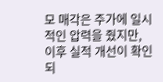모 매각은 주가에 일시적인 압력을 줬지만, 이후 실적 개선이 확인되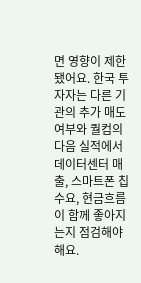면 영향이 제한됐어요. 한국 투자자는 다른 기관의 추가 매도 여부와 퀄컴의 다음 실적에서 데이터센터 매출, 스마트폰 칩 수요, 현금흐름이 함께 좋아지는지 점검해야 해요.